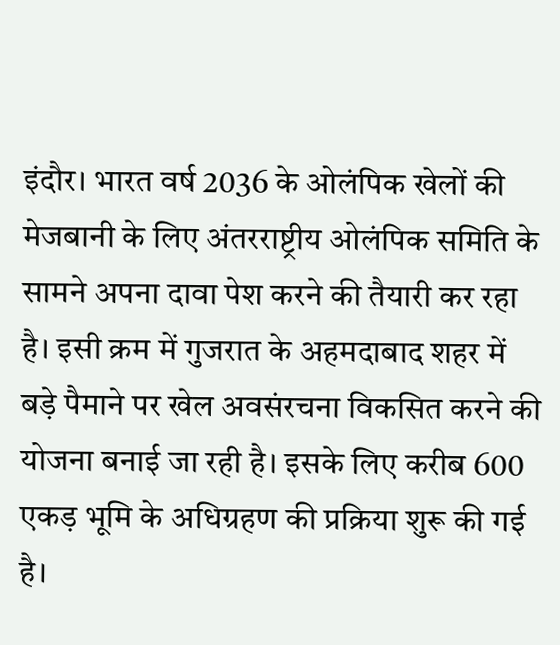इंदौर। भारत वर्ष 2036 के ओलंपिक खेलों की मेजबानी के लिए अंतरराष्ट्रीय ओलंपिक समिति के सामने अपना दावा पेश करने की तैयारी कर रहा है। इसी क्रम में गुजरात के अहमदाबाद शहर में बड़े पैमाने पर खेल अवसंरचना विकसित करने की योजना बनाई जा रही है। इसके लिए करीब 600 एकड़ भूमि के अधिग्रहण की प्रक्रिया शुरू की गई है।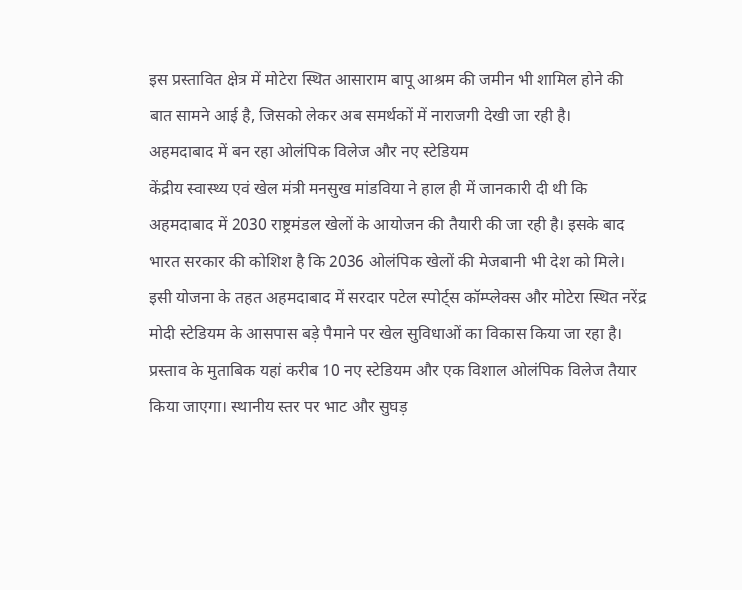इस प्रस्तावित क्षेत्र में मोटेरा स्थित आसाराम बापू आश्रम की जमीन भी शामिल होने की बात सामने आई है, जिसको लेकर अब समर्थकों में नाराजगी देखी जा रही है।
अहमदाबाद में बन रहा ओलंपिक विलेज और नए स्टेडियम
केंद्रीय स्वास्थ्य एवं खेल मंत्री मनसुख मांडविया ने हाल ही में जानकारी दी थी कि अहमदाबाद में 2030 राष्ट्रमंडल खेलों के आयोजन की तैयारी की जा रही है। इसके बाद भारत सरकार की कोशिश है कि 2036 ओलंपिक खेलों की मेजबानी भी देश को मिले।
इसी योजना के तहत अहमदाबाद में सरदार पटेल स्पोर्ट्स कॉम्प्लेक्स और मोटेरा स्थित नरेंद्र मोदी स्टेडियम के आसपास बड़े पैमाने पर खेल सुविधाओं का विकास किया जा रहा है। प्रस्ताव के मुताबिक यहां करीब 10 नए स्टेडियम और एक विशाल ओलंपिक विलेज तैयार किया जाएगा। स्थानीय स्तर पर भाट और सुघड़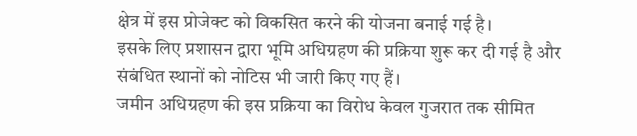क्षेत्र में इस प्रोजेक्ट को विकसित करने की योजना बनाई गई है।
इसके लिए प्रशासन द्वारा भूमि अधिग्रहण की प्रक्रिया शुरू कर दी गई है और संबंधित स्थानों को नोटिस भी जारी किए गए हैं।
जमीन अधिग्रहण की इस प्रक्रिया का विरोध केवल गुजरात तक सीमित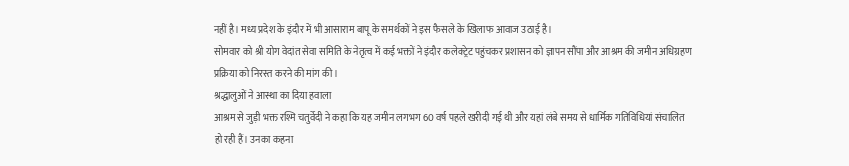नहीं है। मध्य प्रदेश के इंदौर में भी आसाराम बापू के समर्थकों ने इस फैसले के खिलाफ आवाज उठाई है।
सोमवार को श्री योग वेदांत सेवा समिति के नेतृत्व में कई भक्तों ने इंदौर कलेक्ट्रेट पहुंचकर प्रशासन को ज्ञापन सौंपा और आश्रम की जमीन अधिग्रहण प्रक्रिया को निरस्त करने की मांग की।
श्रद्धालुओं ने आस्था का दिया हवाला
आश्रम से जुड़ी भक्त रश्मि चतुर्वेदी ने कहा कि यह जमीन लगभग 60 वर्ष पहले खरीदी गई थी और यहां लंबे समय से धार्मिक गतिविधियां संचालित हो रही हैं। उनका कहना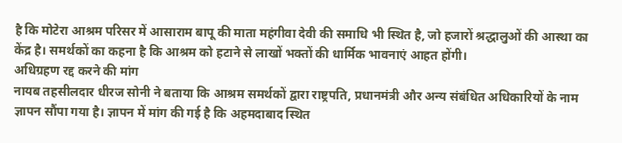है कि मोटेरा आश्रम परिसर में आसाराम बापू की माता महंगीवा देवी की समाधि भी स्थित है, जो हजारों श्रद्धालुओं की आस्था का केंद्र है। समर्थकों का कहना है कि आश्रम को हटाने से लाखों भक्तों की धार्मिक भावनाएं आहत होंगी।
अधिग्रहण रद्द करने की मांग
नायब तहसीलदार धीरज सोनी ने बताया कि आश्रम समर्थकों द्वारा राष्ट्रपति, प्रधानमंत्री और अन्य संबंधित अधिकारियों के नाम ज्ञापन सौंपा गया है। ज्ञापन में मांग की गई है कि अहमदाबाद स्थित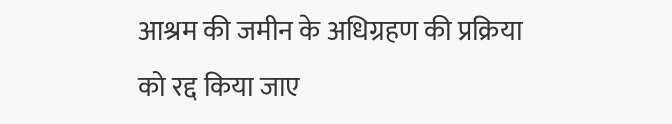आश्रम की जमीन के अधिग्रहण की प्रक्रिया को रद्द किया जाए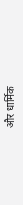और धार्मिक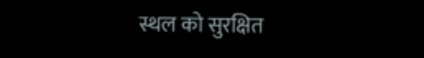स्थल को सुरक्षित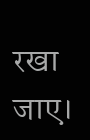रखा जाए।